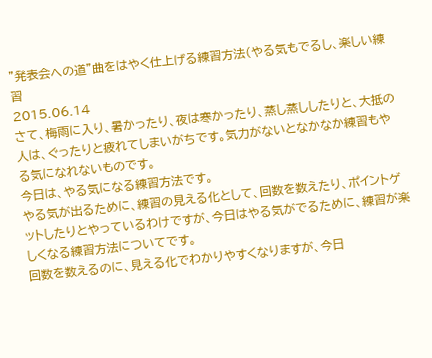”発表会への道”曲をはやく仕上げる練習方法(やる気もでるし、楽しい練習
2015.06.14
さて、梅雨に入り、暑かったり、夜は寒かったり、蒸し蒸ししたりと、大抵の人は、ぐったりと疲れてしまいがちです。気力がないとなかなか練習もやる気になれないものです。
今日は、やる気になる練習方法です。
やる気が出るために、練習の見える化として、回数を数えたり、ポイントゲットしたりとやっているわけですが、今日はやる気がでるために、練習が楽しくなる練習方法についてです。
回数を数えるのに、見える化でわかりやすくなりますが、今日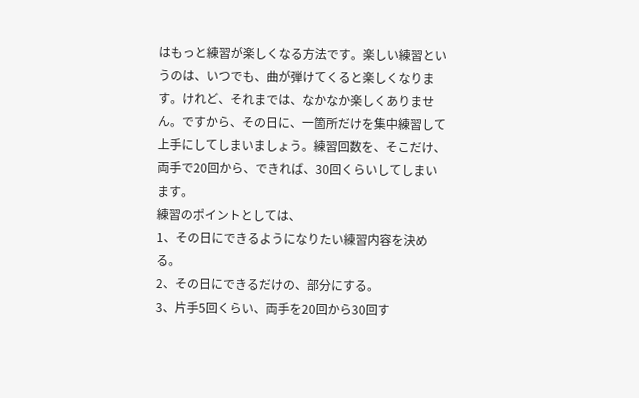はもっと練習が楽しくなる方法です。楽しい練習というのは、いつでも、曲が弾けてくると楽しくなります。けれど、それまでは、なかなか楽しくありません。ですから、その日に、一箇所だけを集中練習して上手にしてしまいましょう。練習回数を、そこだけ、両手で20回から、できれば、30回くらいしてしまいます。
練習のポイントとしては、
1、その日にできるようになりたい練習内容を決める。
2、その日にできるだけの、部分にする。
3、片手5回くらい、両手を20回から30回す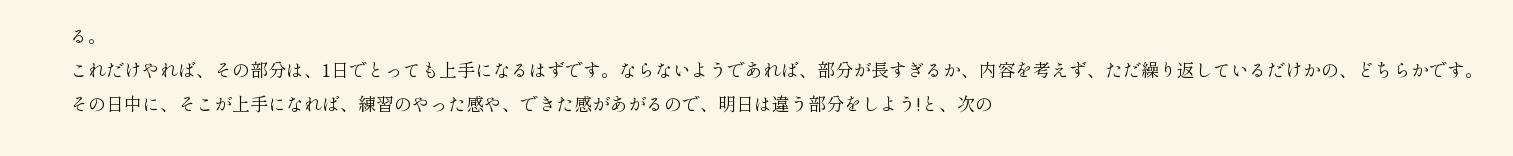る。
これだけやれば、その部分は、1日でとっても上手になるはずです。ならないようであれば、部分が長すぎるか、内容を考えず、ただ繰り返しているだけかの、どちらかです。
その日中に、そこが上手になれば、練習のやった感や、できた感があがるので、明日は違う部分をしよう!と、次の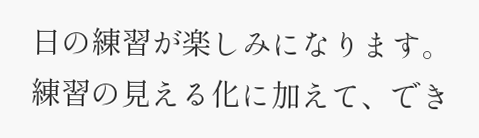日の練習が楽しみになります。
練習の見える化に加えて、でき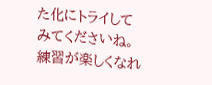た化にトライしてみてくださいね。練習が楽しくなれ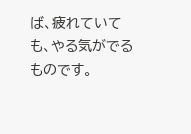ば、疲れていても、やる気がでるものです。